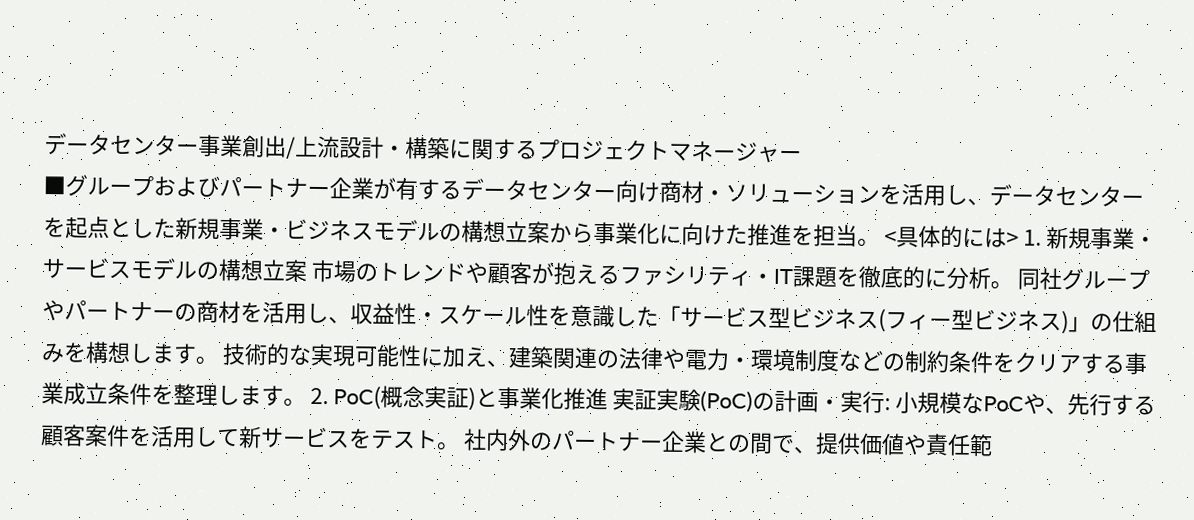データセンター事業創出/上流設計・構築に関するプロジェクトマネージャー
■グループおよびパートナー企業が有するデータセンター向け商材・ソリューションを活用し、データセンターを起点とした新規事業・ビジネスモデルの構想立案から事業化に向けた推進を担当。 <具体的には> 1. 新規事業・サービスモデルの構想立案 市場のトレンドや顧客が抱えるファシリティ・IT課題を徹底的に分析。 同社グループやパートナーの商材を活用し、収益性・スケール性を意識した「サービス型ビジネス(フィー型ビジネス)」の仕組みを構想します。 技術的な実現可能性に加え、建築関連の法律や電力・環境制度などの制約条件をクリアする事業成立条件を整理します。 2. PoC(概念実証)と事業化推進 実証実験(PoC)の計画・実行: 小規模なPoCや、先行する顧客案件を活用して新サービスをテスト。 社内外のパートナー企業との間で、提供価値や責任範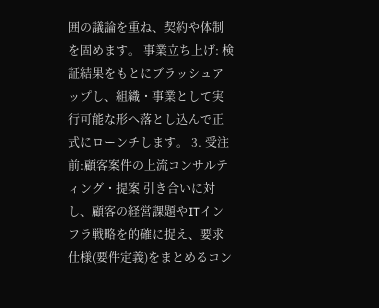囲の議論を重ね、契約や体制を固めます。 事業立ち上げ: 検証結果をもとにブラッシュアップし、組織・事業として実行可能な形へ落とし込んで正式にローンチします。 3. 受注前:顧客案件の上流コンサルティング・提案 引き合いに対し、顧客の経営課題やITインフラ戦略を的確に捉え、要求仕様(要件定義)をまとめるコン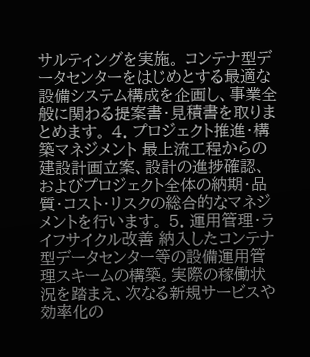サルティングを実施。 コンテナ型データセンターをはじめとする最適な設備システム構成を企画し、事業全般に関わる提案書・見積書を取りまとめます。 4. プロジェクト推進・構築マネジメント 最上流工程からの建設計画立案、設計の進捗確認、およびプロジェクト全体の納期・品質・コスト・リスクの総合的なマネジメントを行います。 5. 運用管理・ライフサイクル改善 納入したコンテナ型データセンター等の設備運用管理スキームの構築。実際の稼働状況を踏まえ、次なる新規サービスや効率化の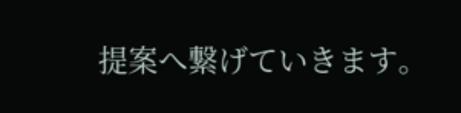提案へ繋げていきます。